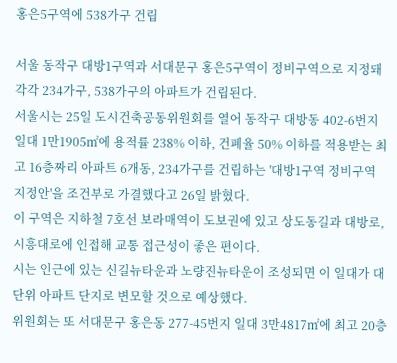홍은5구역에 538가구 건립

서울 동작구 대방1구역과 서대문구 홍은5구역이 정비구역으로 지정돼 각각 234가구, 538가구의 아파트가 건립된다.
서울시는 25일 도시건축공동위원회를 열어 동작구 대방동 402-6번지 일대 1만1905㎡에 용적률 238% 이하, 건폐율 50% 이하를 적용받는 최고 16층짜리 아파트 6개동, 234가구를 건립하는 '대방1구역 정비구역 지정안'을 조건부로 가결했다고 26일 밝혔다.
이 구역은 지하철 7호선 보라매역이 도보권에 있고 상도동길과 대방로, 시흥대로에 인접해 교통 접근성이 좋은 편이다.
시는 인근에 있는 신길뉴타운과 노량진뉴타운이 조성되면 이 일대가 대단위 아파트 단지로 변모할 것으로 예상했다.
위원회는 또 서대문구 홍은동 277-45번지 일대 3만4817㎡에 최고 20층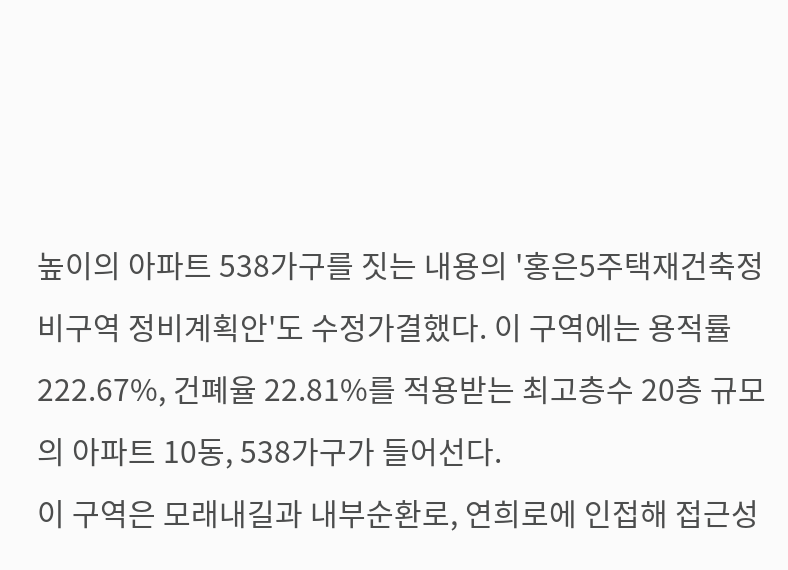높이의 아파트 538가구를 짓는 내용의 '홍은5주택재건축정비구역 정비계획안'도 수정가결했다. 이 구역에는 용적률 222.67%, 건폐율 22.81%를 적용받는 최고층수 20층 규모의 아파트 10동, 538가구가 들어선다.
이 구역은 모래내길과 내부순환로, 연희로에 인접해 접근성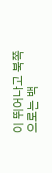이 뛰어나고 북쪽으로는 백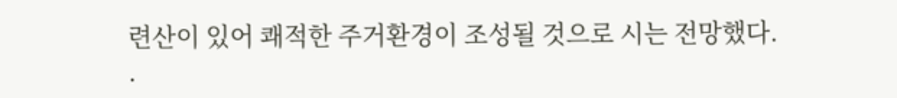련산이 있어 쾌적한 주거환경이 조성될 것으로 시는 전망했다.
.